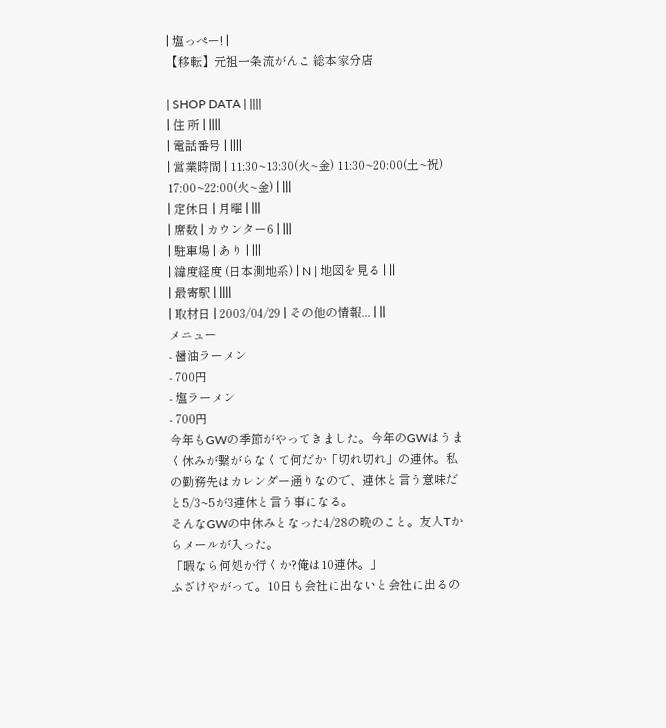| 塩っぺー! |
【移転】元祖一条流がんこ 総本家分店

| SHOP DATA | ||||
| 住 所 | ||||
| 電話番号 | ||||
| 営業時間 | 11:30~13:30(火~金) 11:30~20:00(土~祝) 17:00~22:00(火~金) | |||
| 定休日 | 月曜 | |||
| 席数 | カウンター6 | |||
| 駐車場 | あり | |||
| 緯度経度 (日本測地系) | N | 地図を見る | ||
| 最寄駅 | ||||
| 取材日 | 2003/04/29 | その他の情報... | ||
メニュー
- 醤油ラーメン
- 700円
- 塩ラーメン
- 700円
今年もGWの季節がやってきました。今年のGWはうまく休みが繋がらなくて何だか「切れ切れ」の連休。私の勤務先はカレンダー通りなので、連休と言う意味だと5/3~5が3連休と言う事になる。
そんなGWの中休みとなった4/28の晩のこと。友人Tからメールが入った。
「暇なら何処か行くか?俺は10連休。」
ふざけやがって。10日も会社に出ないと会社に出るの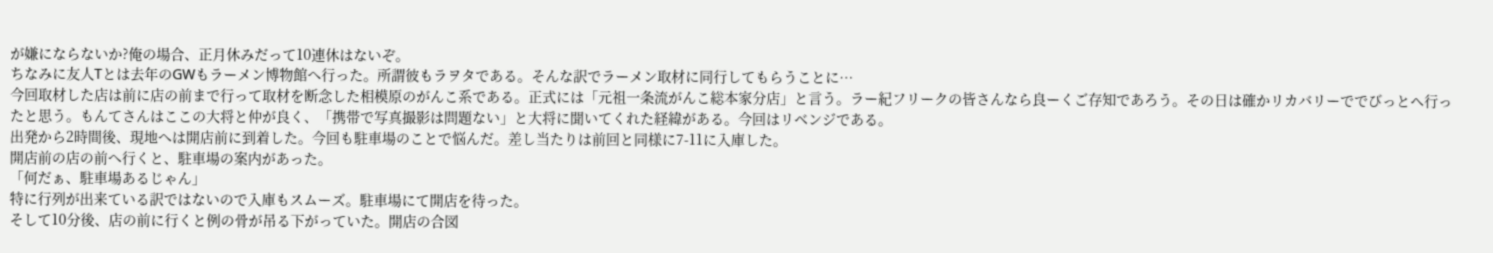が嫌にならないか?俺の場合、正月休みだって10連休はないぞ。
ちなみに友人Tとは去年のGWもラーメン博物館へ行った。所謂彼もラヲタである。そんな訳でラーメン取材に同行してもらうことに…
今回取材した店は前に店の前まで行って取材を断念した相模原のがんこ系である。正式には「元祖一条流がんこ総本家分店」と言う。ラー紀フリークの皆さんなら良ーくご存知であろう。その日は確かリカバリーででびっとヘ行ったと思う。もんてさんはここの大将と仲が良く、「携帯で写真撮影は問題ない」と大将に聞いてくれた経緯がある。今回はリベンジである。
出発から2時間後、現地へは開店前に到着した。今回も駐車場のことで悩んだ。差し当たりは前回と同様に7-11に入庫した。
開店前の店の前へ行くと、駐車場の案内があった。
「何だぁ、駐車場あるじゃん」
特に行列が出来ている訳ではないので入庫もスムーズ。駐車場にて開店を待った。
そして10分後、店の前に行くと例の骨が吊る下がっていた。開店の合図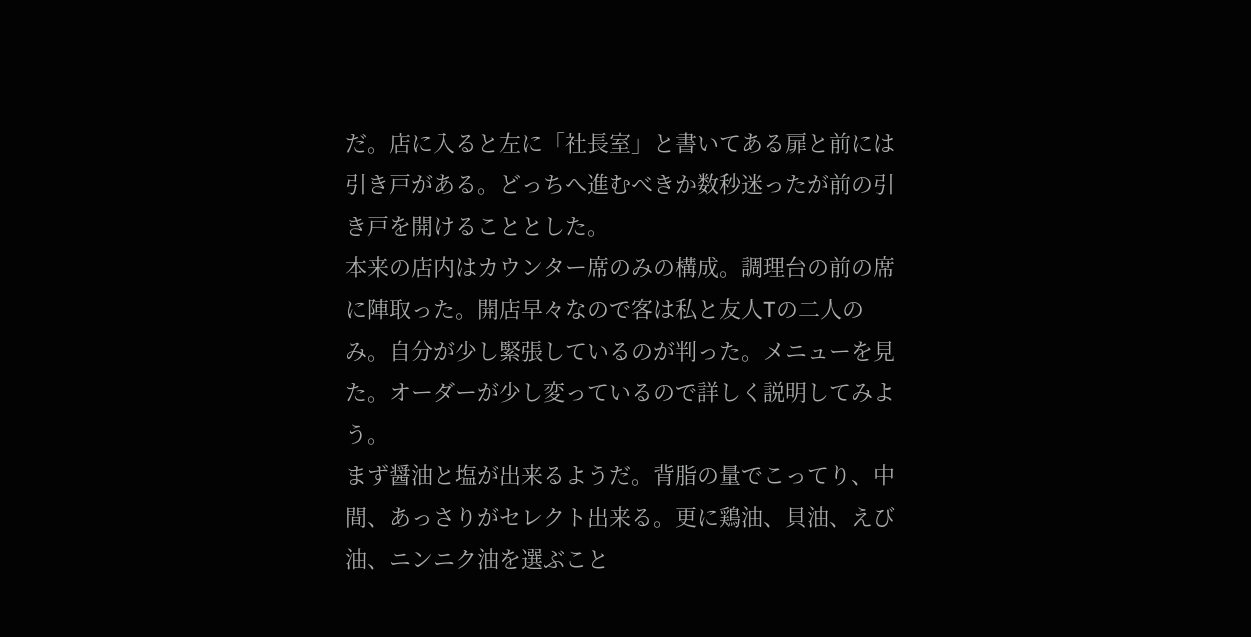だ。店に入ると左に「社長室」と書いてある扉と前には引き戸がある。どっちへ進むべきか数秒迷ったが前の引き戸を開けることとした。
本来の店内はカウンター席のみの構成。調理台の前の席に陣取った。開店早々なので客は私と友人Tの二人のみ。自分が少し緊張しているのが判った。メニューを見た。オーダーが少し変っているので詳しく説明してみよう。
まず醤油と塩が出来るようだ。背脂の量でこってり、中間、あっさりがセレクト出来る。更に鶏油、貝油、えび油、ニンニク油を選ぶこと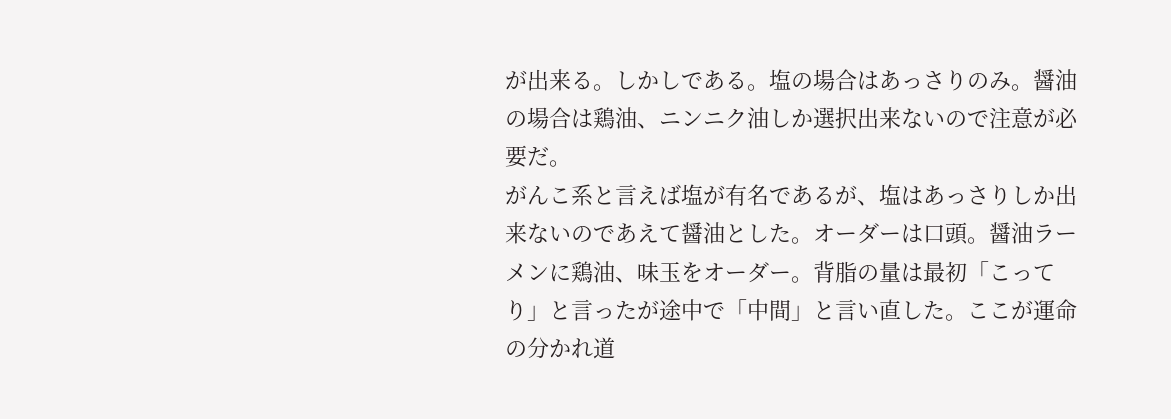が出来る。しかしである。塩の場合はあっさりのみ。醤油の場合は鶏油、ニンニク油しか選択出来ないので注意が必要だ。
がんこ系と言えば塩が有名であるが、塩はあっさりしか出来ないのであえて醤油とした。オーダーは口頭。醤油ラーメンに鶏油、味玉をオーダー。背脂の量は最初「こってり」と言ったが途中で「中間」と言い直した。ここが運命の分かれ道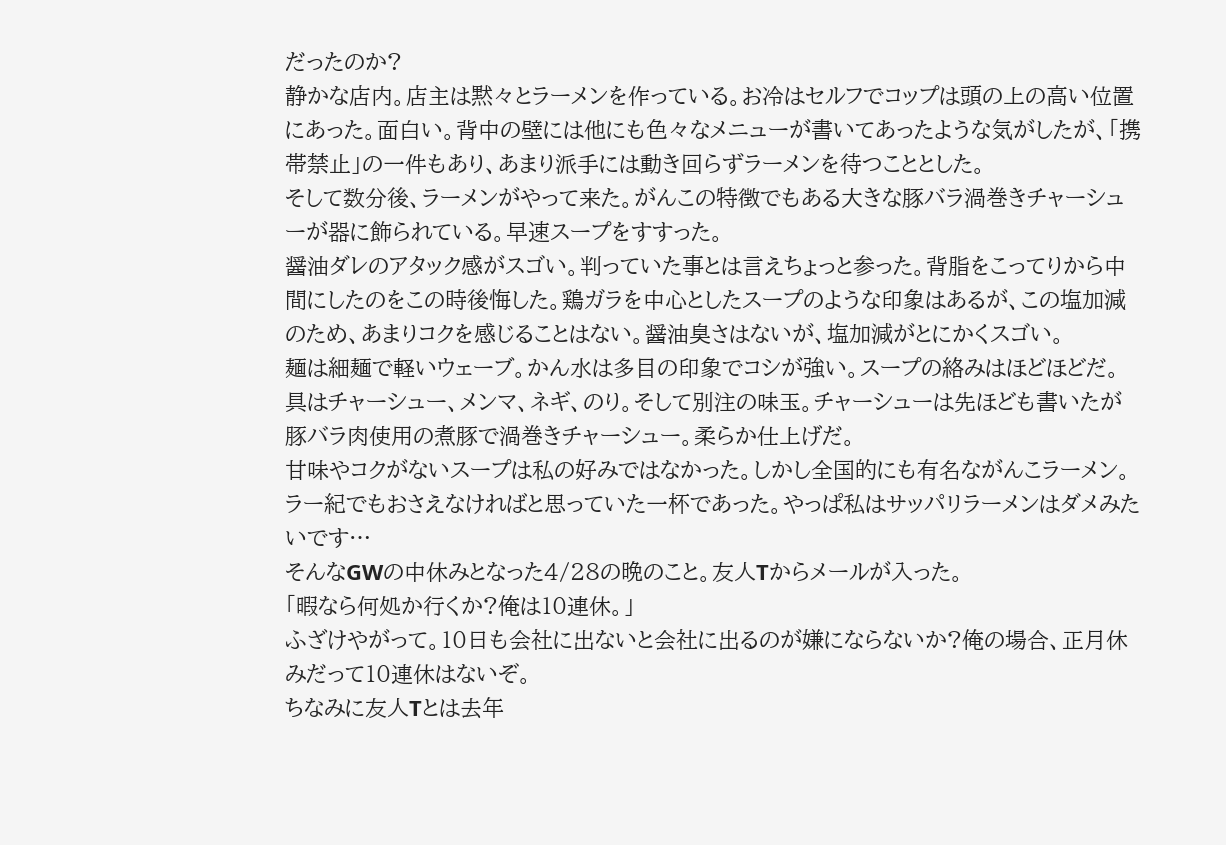だったのか?
静かな店内。店主は黙々とラーメンを作っている。お冷はセルフでコップは頭の上の高い位置にあった。面白い。背中の壁には他にも色々なメニューが書いてあったような気がしたが、「携帯禁止」の一件もあり、あまり派手には動き回らずラーメンを待つこととした。
そして数分後、ラーメンがやって来た。がんこの特徴でもある大きな豚バラ渦巻きチャーシューが器に飾られている。早速スープをすすった。
醤油ダレのアタック感がスゴい。判っていた事とは言えちょっと参った。背脂をこってりから中間にしたのをこの時後悔した。鶏ガラを中心としたスープのような印象はあるが、この塩加減のため、あまりコクを感じることはない。醤油臭さはないが、塩加減がとにかくスゴい。
麺は細麺で軽いウェーブ。かん水は多目の印象でコシが強い。スープの絡みはほどほどだ。
具はチャーシュー、メンマ、ネギ、のり。そして別注の味玉。チャーシューは先ほども書いたが豚バラ肉使用の煮豚で渦巻きチャーシュー。柔らか仕上げだ。
甘味やコクがないスープは私の好みではなかった。しかし全国的にも有名ながんこラーメン。ラー紀でもおさえなければと思っていた一杯であった。やっぱ私はサッパリラーメンはダメみたいです…
そんなGWの中休みとなった4/28の晩のこと。友人Tからメールが入った。
「暇なら何処か行くか?俺は10連休。」
ふざけやがって。10日も会社に出ないと会社に出るのが嫌にならないか?俺の場合、正月休みだって10連休はないぞ。
ちなみに友人Tとは去年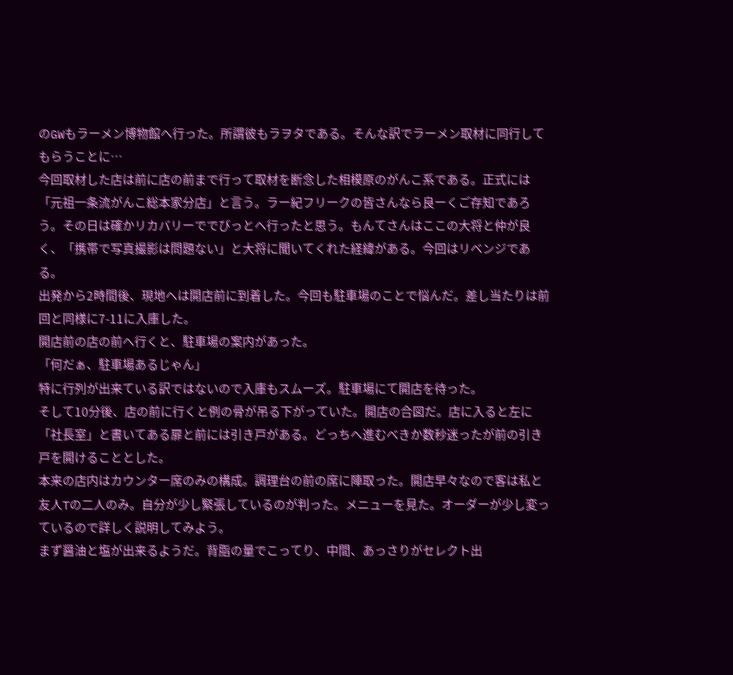のGWもラーメン博物館へ行った。所謂彼もラヲタである。そんな訳でラーメン取材に同行してもらうことに…
今回取材した店は前に店の前まで行って取材を断念した相模原のがんこ系である。正式には「元祖一条流がんこ総本家分店」と言う。ラー紀フリークの皆さんなら良ーくご存知であろう。その日は確かリカバリーででびっとヘ行ったと思う。もんてさんはここの大将と仲が良く、「携帯で写真撮影は問題ない」と大将に聞いてくれた経緯がある。今回はリベンジである。
出発から2時間後、現地へは開店前に到着した。今回も駐車場のことで悩んだ。差し当たりは前回と同様に7-11に入庫した。
開店前の店の前へ行くと、駐車場の案内があった。
「何だぁ、駐車場あるじゃん」
特に行列が出来ている訳ではないので入庫もスムーズ。駐車場にて開店を待った。
そして10分後、店の前に行くと例の骨が吊る下がっていた。開店の合図だ。店に入ると左に「社長室」と書いてある扉と前には引き戸がある。どっちへ進むべきか数秒迷ったが前の引き戸を開けることとした。
本来の店内はカウンター席のみの構成。調理台の前の席に陣取った。開店早々なので客は私と友人Tの二人のみ。自分が少し緊張しているのが判った。メニューを見た。オーダーが少し変っているので詳しく説明してみよう。
まず醤油と塩が出来るようだ。背脂の量でこってり、中間、あっさりがセレクト出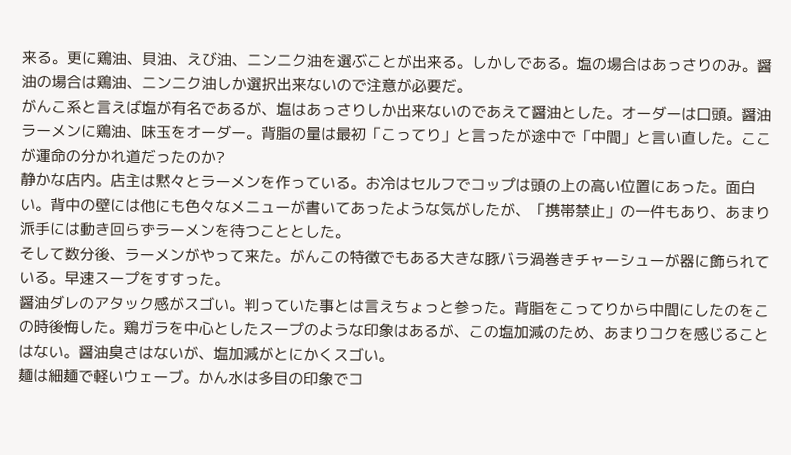来る。更に鶏油、貝油、えび油、ニンニク油を選ぶことが出来る。しかしである。塩の場合はあっさりのみ。醤油の場合は鶏油、ニンニク油しか選択出来ないので注意が必要だ。
がんこ系と言えば塩が有名であるが、塩はあっさりしか出来ないのであえて醤油とした。オーダーは口頭。醤油ラーメンに鶏油、味玉をオーダー。背脂の量は最初「こってり」と言ったが途中で「中間」と言い直した。ここが運命の分かれ道だったのか?
静かな店内。店主は黙々とラーメンを作っている。お冷はセルフでコップは頭の上の高い位置にあった。面白い。背中の壁には他にも色々なメニューが書いてあったような気がしたが、「携帯禁止」の一件もあり、あまり派手には動き回らずラーメンを待つこととした。
そして数分後、ラーメンがやって来た。がんこの特徴でもある大きな豚バラ渦巻きチャーシューが器に飾られている。早速スープをすすった。
醤油ダレのアタック感がスゴい。判っていた事とは言えちょっと参った。背脂をこってりから中間にしたのをこの時後悔した。鶏ガラを中心としたスープのような印象はあるが、この塩加減のため、あまりコクを感じることはない。醤油臭さはないが、塩加減がとにかくスゴい。
麺は細麺で軽いウェーブ。かん水は多目の印象でコ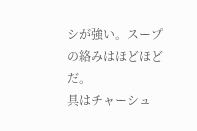シが強い。スープの絡みはほどほどだ。
具はチャーシュ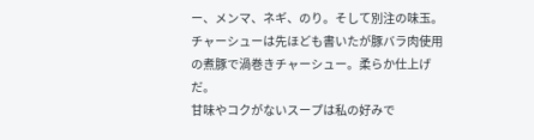ー、メンマ、ネギ、のり。そして別注の味玉。チャーシューは先ほども書いたが豚バラ肉使用の煮豚で渦巻きチャーシュー。柔らか仕上げだ。
甘味やコクがないスープは私の好みで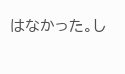はなかった。し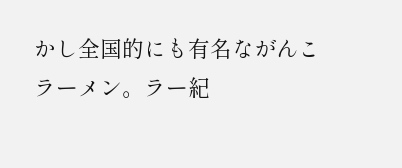かし全国的にも有名ながんこラーメン。ラー紀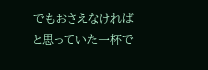でもおさえなければと思っていた一杯で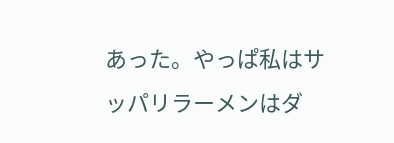あった。やっぱ私はサッパリラーメンはダ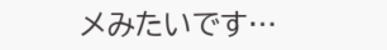メみたいです…